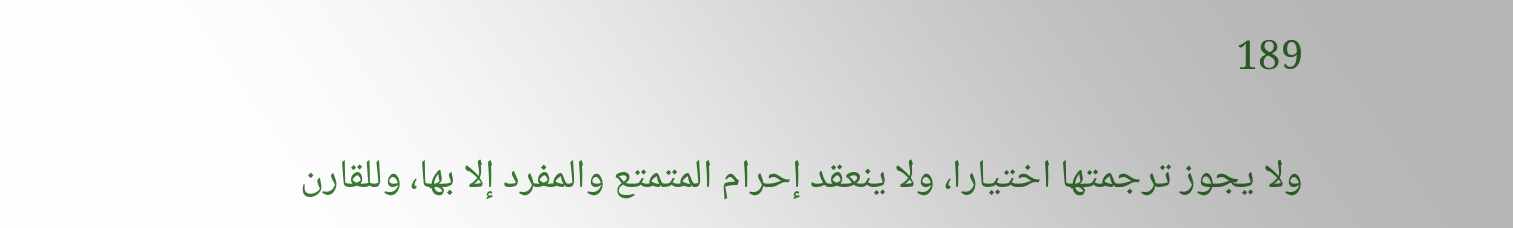189

ولا يجوز ترجمتها اختيارا، ولا ينعقد إحرام المتمتع والمفرد إلا بها، وللقارن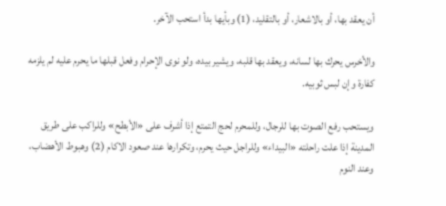أن يعقد بها، أو بالاشعار، أو بالتقليد، (1) وبأيها بدأ استحب الآخر.

والأخرس يحرك بها لسانه، ويعقد بها قلبه، ويشير بيده، ولو نوى الإحرام وفعل قبلها ما يحرم عليه لم يلزمه كفارة وإن لبس ثوبيه.

ويستحب رفع الصوت بها للرجال، وللمحرم لحج التمتع إذا أشرف على «الأبطح» وللراكب على طريق المدينة إذا علت راحلته «البيداء» وللراجل حيث يحرم، وتكرارها عند صعود الاكام (2) وهبوط الأهضاب، وعند النوم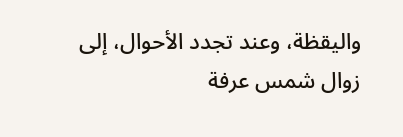واليقظة، وعند تجدد الأحوال، إلى زوال شمس عرفة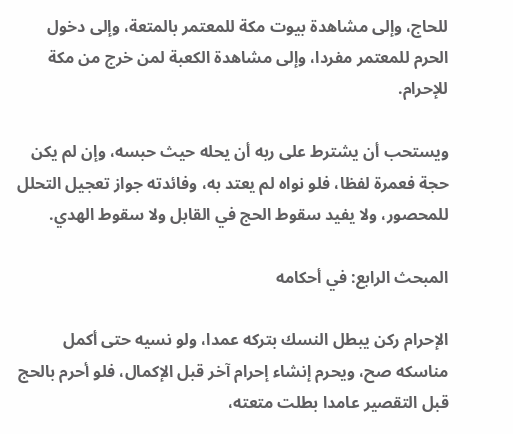للحاج، وإلى مشاهدة بيوت مكة للمعتمر بالمتعة، وإلى دخول الحرم للمعتمر مفردا، وإلى مشاهدة الكعبة لمن خرج من مكة للإحرام.

ويستحب أن يشترط على ربه أن يحله حيث حبسه، وإن لم يكن حجة فعمرة لفظا، فلو نواه لم يعتد به، وفائدته جواز تعجيل التحلل للمحصور، ولا يفيد سقوط الحج في القابل ولا سقوط الهدي.

المبحث الرابع: في أحكامه

الإحرام ركن يبطل النسك بتركه عمدا، ولو نسيه حتى أكمل مناسكه صح، ويحرم إنشاء إحرام آخر قبل الإكمال، فلو أحرم بالحج قبل التقصير عامدا بطلت متعته،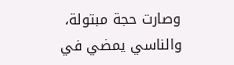وصارت حجة مبتولة، والناسي يمضي في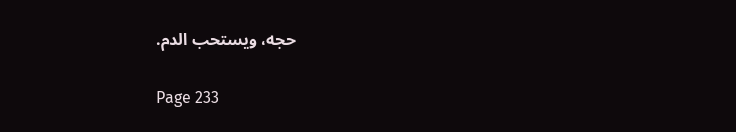حجه، ويستحب الدم.

Page 233